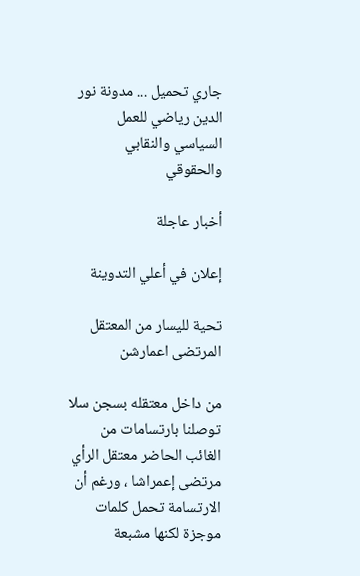جاري تحميل ... مدونة نور الدين رياضي للعمل السياسي والنقابي والحقوقي

أخبار عاجلة

إعلان في أعلي التدوينة

تحية لليسار من المعتقل المرتضى اعمارشن

من داخل معتقله بسجن سلا توصلنا بارتسامات من الغائب الحاضر معتقل الرأي مرتضى إعمراشا ، ورغم أن الارتسامة تحمل كلمات موجزة لكنها مشبعة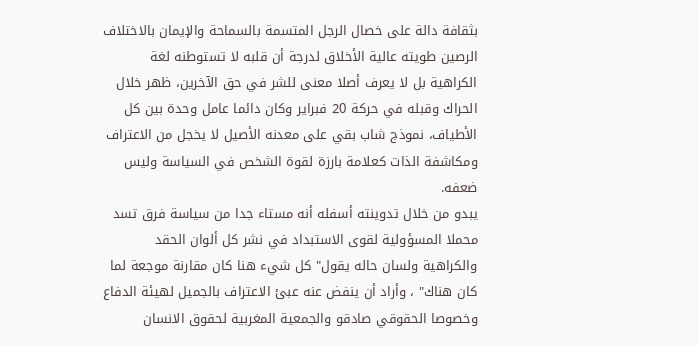بثقافة دالة على خصال الرجل المتسمة بالسماحة والإيمان بالاختلاف الرصين طويته عالية الأخلاق لدرجة أن قلبه لا تستوطنه لغة الكراهية بل لا يعرف أصلا معنى للشر في حق الآخرين، ظهر خلال الحراك وقبله في حركة 20 فبراير وكان دائما عامل وحدة بين كل الأطياف، نموذج شاب بقي على معدنه الأصيل لا يخجل من الاعتراف ومكاشفة الذات كعلامة بارزة لقوة الشخص في السياسة وليس ضعفه.
يبدو من خلال تدوينته أسفله أنه مستاء جدا من سياسة فرق تسد محملا المسؤولية لقوى الاستبداد في نشر كل ألوان الحقد والكراهية ولسان حاله يقول" كل شيء هنا كان مقارنة موجعة لما كان هناك" ، وأراد أن ينفض عنه عبئ الاعتراف بالجميل لهيئة الدفاع وخصوصا الحقوقي صادقو والجمعية المغربية لحقوق الانسان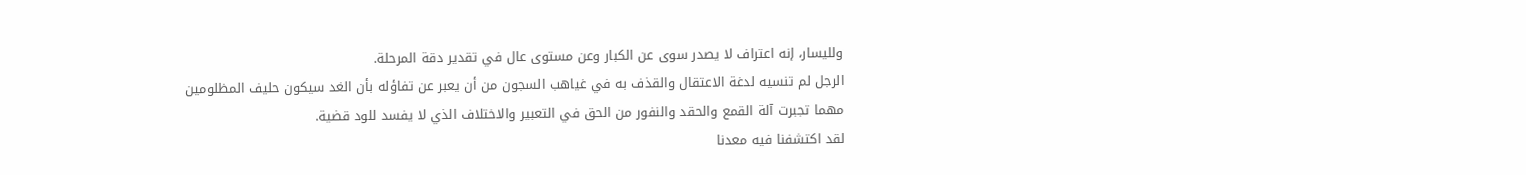ولليسار، إنه اعتراف لا يصدر سوى عن الكبار وعن مستوى عال في تقدير دقة المرحلة.
الرجل لم تنسيه لدغة الاعتقال والقذف به في غياهب السجون من أن يعبر عن تفاؤله بأن الغد سيكون حليف المظلومين مهما تجبرت آلة القمع والحقد والنفور من الحق في التعبير والاختلاف الذي لا يفسد للود قضية.
لقد اكتشفنا فيه معدنا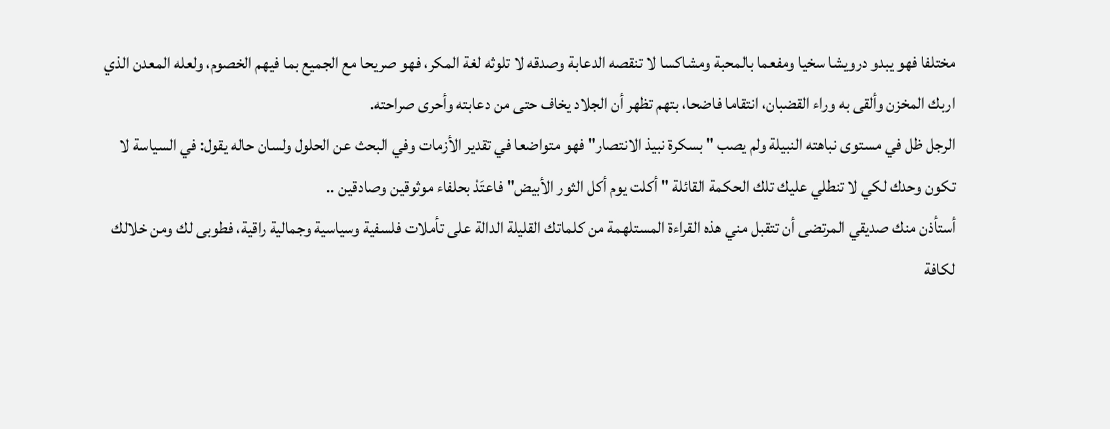مختلفا فهو يبدو درويشا سخيا ومفعما بالمحبة ومشاكسا لا تنقصه الدعابة وصدقه لا تلوثه لغة المكر، فهو صريحا مع الجميع بما فيهم الخصوم، ولعله المعدن الذي اربك المخزن وألقى به وراء القضبان، انتقاما فاضحا، بتهم تظهر أن الجلاد يخاف حتى من دعابته وأحرى صراحته.
الرجل ظل في مستوى نباهته النبيلة ولم يصب " بسكرة نبيذ الانتصار" فهو متواضعا في تقدير الأزمات وفي البحث عن الحلول ولسان حاله يقول: في السياسة لا تكون وحدك لكي لا تنطلي عليك تلك الحكمة القائلة " أكلت يوم أكل الثور الأبيض" فاعتَدْ بحلفاء موثوقين وصادقين ..
أستأذن منك صديقي المرتضى أن تتقبل مني هذه القراءة المستلهمة من كلماتك القليلة الدالة على تأملات فلسفية وسياسية وجمالية راقية، فطوبى لك ومن خلالك لكافة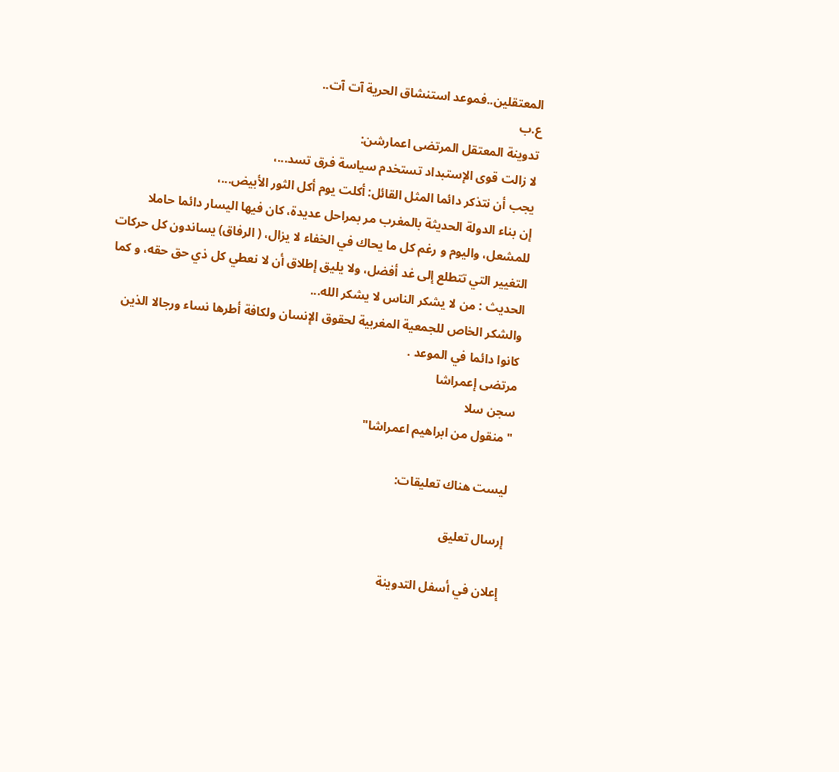المعتقلين..فموعد استنشاق الحرية آت آت..
ع.ب
تدوينة المعتقل المرتضى اعمارشن:
لا زالت قوى الإستبداد تستخدم سياسة فرق تسد...،
يجب أن نتذكر دائما المثل القائل: أكلت يوم أكل الثور الأبيض...،
إن بناء الدولة الحديثة بالمغرب مر بمراحل عديدة، كان فيها اليسار دائما حاملا للمشعل، واليوم و رغم كل ما يحاك في الخفاء لا يزال، ( الرفاق) يساندون كل حركات التغيير التي تتطلع إلى غد أفضل، ولا يليق إطلاق أن لا نعطي كل ذي حق حقه، و كما الحديث : من لا يشكر الناس لا يشكر الله...
والشكر الخاص للجمعية المغربية لحقوق الإنسان ولكافة أطرها نساء ورجالا الذين كانوا دائما في الموعد .
مرتضى إعمراشا
سجن سلا
"منقول من ابراهيم اعمراشا"

ليست هناك تعليقات:

إرسال تعليق

إعلان في أسفل التدوينة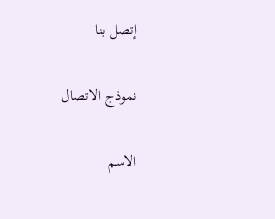إتصل بنا

نموذج الاتصال

الاسم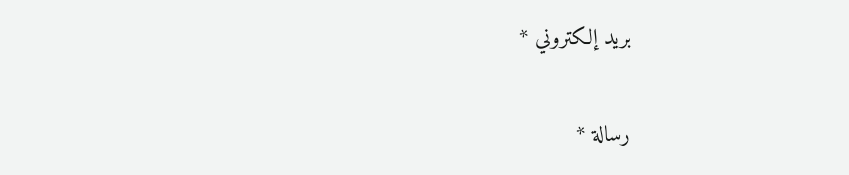بريد إلكتروني *

رسالة *